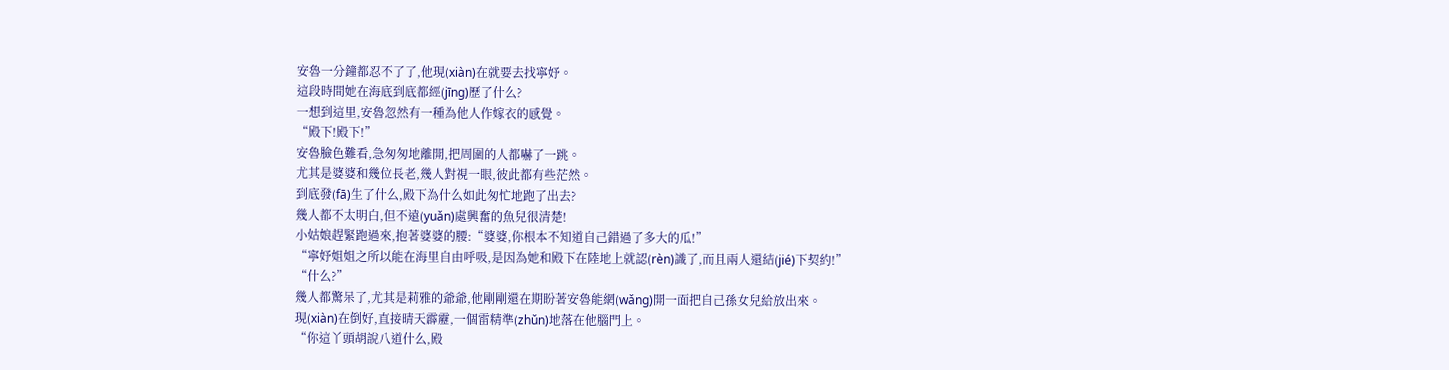安魯一分鐘都忍不了了,他現(xiàn)在就要去找寧妤。
這段時間她在海底到底都經(jīng)歷了什么?
一想到這里,安魯忽然有一種為他人作嫁衣的感覺。
“殿下!殿下!”
安魯臉色難看,急匆匆地離開,把周圍的人都嚇了一跳。
尤其是婆婆和幾位長老,幾人對視一眼,彼此都有些茫然。
到底發(fā)生了什么,殿下為什么如此匆忙地跑了出去?
幾人都不太明白,但不遠(yuǎn)處興奮的魚兒很清楚!
小姑娘趕緊跑過來,抱著婆婆的腰:“婆婆,你根本不知道自己錯過了多大的瓜!”
“寧妤姐姐之所以能在海里自由呼吸,是因為她和殿下在陸地上就認(rèn)識了,而且兩人還結(jié)下契約!”
“什么?”
幾人都驚呆了,尤其是莉雅的爺爺,他剛剛還在期盼著安魯能網(wǎng)開一面把自己孫女兒給放出來。
現(xiàn)在倒好,直接晴天霹靂,一個雷精準(zhǔn)地落在他腦門上。
“你這丫頭胡說八道什么,殿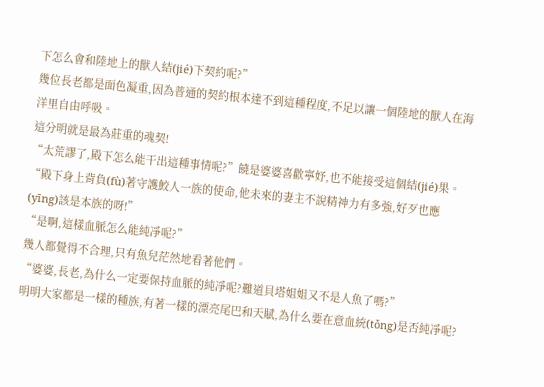下怎么會和陸地上的獸人結(jié)下契約呢?”
幾位長老都是面色凝重,因為普通的契約根本達不到這種程度,不足以讓一個陸地的獸人在海洋里自由呼吸。
這分明就是最為莊重的魂契!
“太荒謬了,殿下怎么能干出這種事情呢?”饒是婆婆喜歡寧妤,也不能接受這個結(jié)果。
“殿下身上背負(fù)著守護鮫人一族的使命,他未來的妻主不說精神力有多強,好歹也應(yīng)該是本族的呀!”
“是啊,這樣血脈怎么能純凈呢?”
幾人都覺得不合理,只有魚兒茫然地看著他們。
“婆婆,長老,為什么一定要保持血脈的純凈呢?難道貝塔姐姐又不是人魚了嗎?”
明明大家都是一樣的種族,有著一樣的漂亮尾巴和天賦,為什么要在意血統(tǒng)是否純凈呢?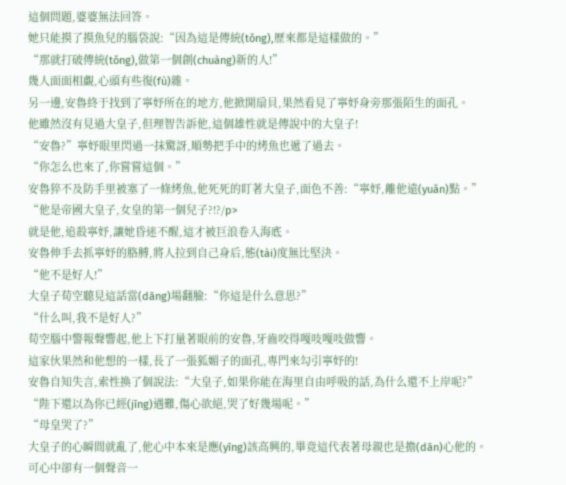這個問題,婆婆無法回答。
她只能摸了摸魚兒的腦袋說:“因為這是傳統(tǒng),歷來都是這樣做的。”
“那就打破傳統(tǒng),做第一個創(chuàng)新的人!”
幾人面面相覷,心頭有些復(fù)雜。
另一邊,安魯終于找到了寧妤所在的地方,他掀開扇貝,果然看見了寧妤身旁那張陌生的面孔。
他雖然沒有見過大皇子,但理智告訴他,這個雄性就是傳說中的大皇子!
“安魯?”寧妤眼里閃過一抹驚訝,順勢把手中的烤魚也遞了過去。
“你怎么也來了,你嘗嘗這個。”
安魯猝不及防手里被塞了一條烤魚,他死死的盯著大皇子,面色不善:“寧妤,離他遠(yuǎn)點。”
“他是帝國大皇子,女皇的第一個兒子?!?/p>
就是他,追殺寧妤,讓她昏迷不醒,這才被巨浪卷入海底。
安魯伸手去抓寧妤的胳膊,將人拉到自己身后,態(tài)度無比堅決。
“他不是好人!”
大皇子荀空聽見這話當(dāng)場翻臉:“你這是什么意思?”
“什么叫,我不是好人?”
荀空腦中警報聲響起,他上下打量著眼前的安魯,牙齒咬得嘎吱嘎吱做響。
這家伙果然和他想的一樣,長了一張狐媚子的面孔,專門來勾引寧妤的!
安魯自知失言,索性換了個說法:“大皇子,如果你能在海里自由呼吸的話,為什么還不上岸呢?”
“陛下還以為你已經(jīng)遇難,傷心欲絕,哭了好幾場呢。”
“母皇哭了?”
大皇子的心瞬間就亂了,他心中本來是應(yīng)該高興的,畢竟這代表著母親也是擔(dān)心他的。
可心中卻有一個聲音一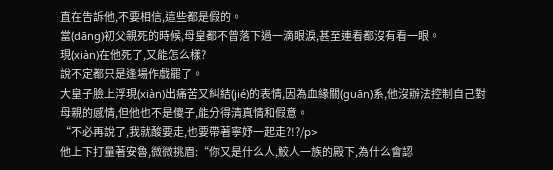直在告訴他,不要相信,這些都是假的。
當(dāng)初父親死的時候,母皇都不曾落下過一滴眼淚,甚至連看都沒有看一眼。
現(xiàn)在他死了,又能怎么樣?
說不定都只是逢場作戲罷了。
大皇子臉上浮現(xiàn)出痛苦又糾結(jié)的表情,因為血緣關(guān)系,他沒辦法控制自己對母親的感情,但他也不是傻子,能分得清真情和假意。
“不必再說了,我就酸要走,也要帶著寧妤一起走?!?/p>
他上下打量著安魯,微微挑眉:“你又是什么人,鮫人一族的殿下,為什么會認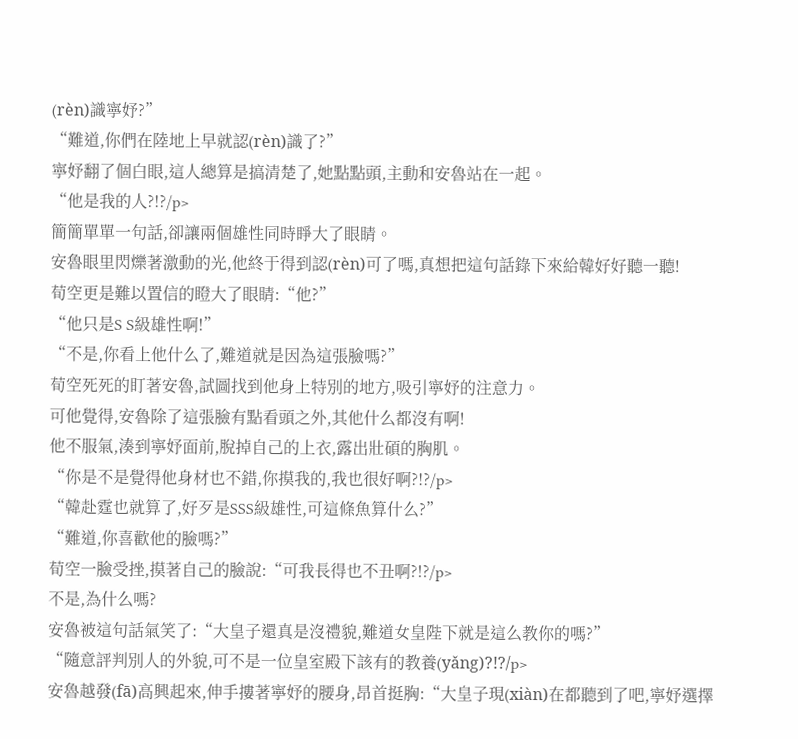(rèn)識寧妤?”
“難道,你們在陸地上早就認(rèn)識了?”
寧妤翻了個白眼,這人總算是搞清楚了,她點點頭,主動和安魯站在一起。
“他是我的人?!?/p>
簡簡單單一句話,卻讓兩個雄性同時睜大了眼睛。
安魯眼里閃爍著激動的光,他終于得到認(rèn)可了嗎,真想把這句話錄下來給韓好好聽一聽!
荀空更是難以置信的瞪大了眼睛:“他?”
“他只是S S級雄性啊!”
“不是,你看上他什么了,難道就是因為這張臉嗎?”
荀空死死的盯著安魯,試圖找到他身上特別的地方,吸引寧妤的注意力。
可他覺得,安魯除了這張臉有點看頭之外,其他什么都沒有啊!
他不服氣,湊到寧妤面前,脫掉自己的上衣,露出壯碩的胸肌。
“你是不是覺得他身材也不錯,你摸我的,我也很好啊?!?/p>
“韓赴霆也就算了,好歹是SSS級雄性,可這條魚算什么?”
“難道,你喜歡他的臉嗎?”
荀空一臉受挫,摸著自己的臉說:“可我長得也不丑啊?!?/p>
不是,為什么嗎?
安魯被這句話氣笑了:“大皇子還真是沒禮貌,難道女皇陛下就是這么教你的嗎?”
“隨意評判別人的外貌,可不是一位皇室殿下該有的教養(yǎng)?!?/p>
安魯越發(fā)高興起來,伸手摟著寧妤的腰身,昂首挺胸:“大皇子現(xiàn)在都聽到了吧,寧妤選擇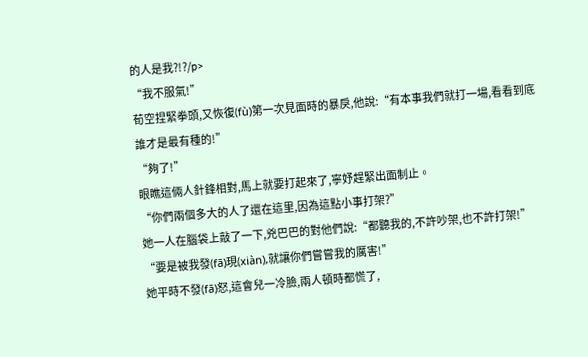的人是我?!?/p>
“我不服氣!”
荀空捏緊拳頭,又恢復(fù)第一次見面時的暴戾,他說:“有本事我們就打一場,看看到底誰才是最有種的!”
“夠了!”
眼瞧這倆人針鋒相對,馬上就要打起來了,寧妤趕緊出面制止。
“你們兩個多大的人了還在這里,因為這點小事打架?”
她一人在腦袋上敲了一下,兇巴巴的對他們說:“都聽我的,不許吵架,也不許打架!”
“要是被我發(fā)現(xiàn),就讓你們嘗嘗我的厲害!”
她平時不發(fā)怒,這會兒一冷臉,兩人頓時都慌了,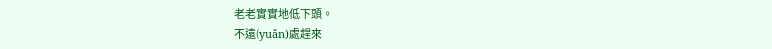老老實實地低下頭。
不遠(yuǎn)處趕來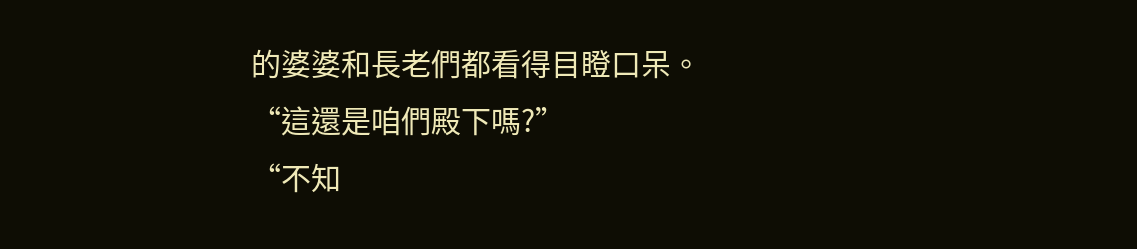的婆婆和長老們都看得目瞪口呆。
“這還是咱們殿下嗎?”
“不知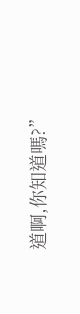道啊,你知道嗎?”